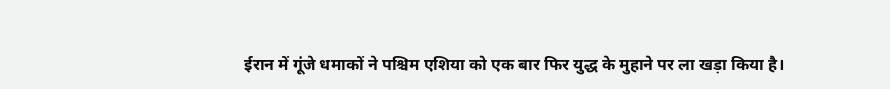ईरान में गूंजे धमाकों ने पश्चिम एशिया को एक बार फिर युद्ध के मुहाने पर ला खड़ा किया है।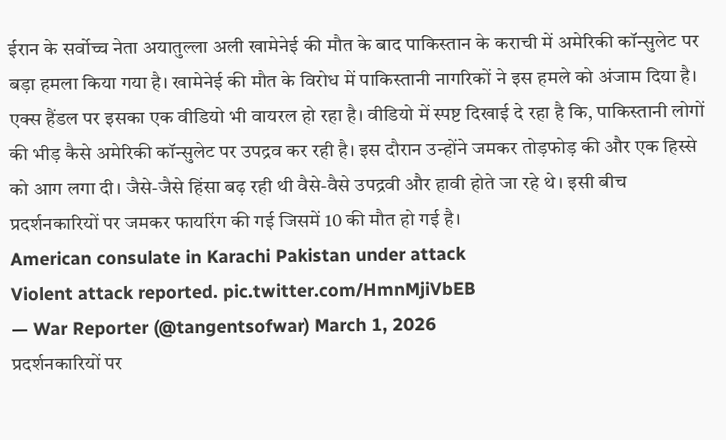ईरान के सर्वोच्च नेता अयातुल्ला अली खामेनेई की मौत के बाद पाकिस्तान के कराची में अमेरिकी कॉन्सुलेट पर बड़ा हमला किया गया है। खामेनेई की मौत के विरोध में पाकिस्तानी नागरिकों ने इस हमले को अंजाम दिया है।
एक्स हैंडल पर इसका एक वीडियो भी वायरल हो रहा है। वीडियो में स्पष्ट दिखाई दे रहा है कि, पाकिस्तानी लोगों की भीड़ कैसे अमेरिकी कॉन्सुलेट पर उपद्रव कर रही है। इस दौरान उन्होंने जमकर तोड़फोड़ की और एक हिस्से को आग लगा दी। जैसे-जैसे हिंसा बढ़ रही थी वैसे-वैसे उपद्रवी और हावी होते जा रहे थे। इसी बीच प्रदर्शनकारियों पर जमकर फायरिंग की गई जिसमें 10 की मौत हो गई है।
American consulate in Karachi Pakistan under attack
Violent attack reported. pic.twitter.com/HmnMjiVbEB
— War Reporter (@tangentsofwar) March 1, 2026
प्रदर्शनकारियों पर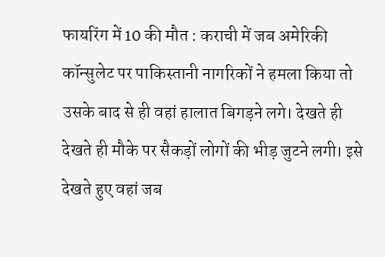फायरिंग में 10 की मौत : कराची में जब अमेरिकी कॉन्सुलेट पर पाकिस्तानी नागरिकों ने हमला किया तो उसके बाद से ही वहां हालात बिगड़ने लगे। देखते ही देखते ही मौके पर सैकड़ों लोगों की भीड़ जुटने लगी। इसे देखते हुए वहां जब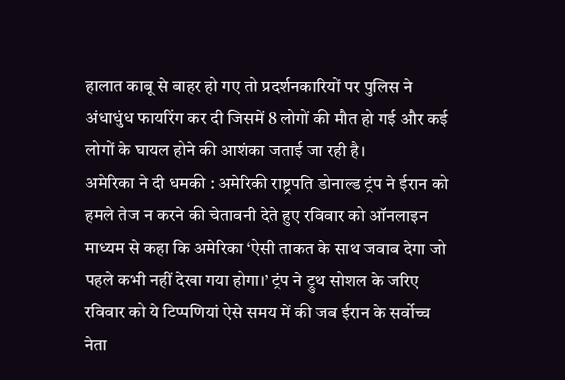हालात काबू से बाहर हो गए तो प्रदर्शनकारियों पर पुलिस ने अंधाधुंध फायरिंग कर दी जिसमें 8 लोगों की मौत हो गई और कई लोगों के घायल होने की आशंका जताई जा रही है।
अमेरिका ने दी धमकी : अमेरिकी राष्ट्रपति डोनाल्ड ट्रंप ने ईरान को हमले तेज न करने की चेतावनी देते हुए रविवार को ऑनलाइन माध्यम से कहा कि अमेरिका ‘ऐसी ताकत के साथ जवाब देगा जो पहले कभी नहीं देखा गया होगा।’ ट्रंप ने ट्रुथ सोशल के जरिए रविवार को ये टिप्पणियां ऐसे समय में की जब ईरान के सर्वोच्च नेता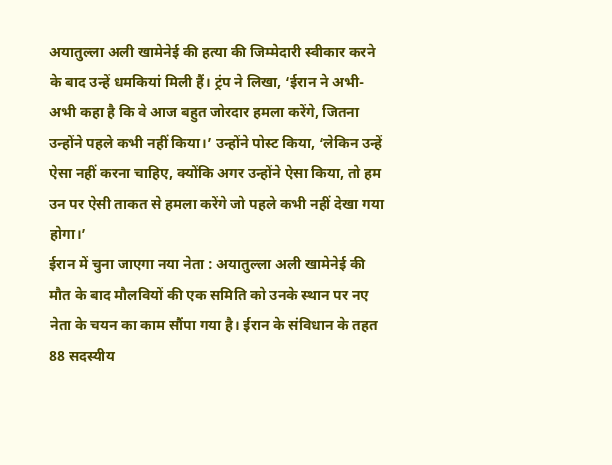अयातुल्ला अली खामेनेई की हत्या की जिम्मेदारी स्वीकार करने के बाद उन्हें धमकियां मिली हैं। ट्रंप ने लिखा, ‘ईरान ने अभी-अभी कहा है कि वे आज बहुत जोरदार हमला करेंगे, जितना उन्होंने पहले कभी नहीं किया।’ उन्होंने पोस्ट किया, ‘लेकिन उन्हें ऐसा नहीं करना चाहिए, क्योंकि अगर उन्होंने ऐसा किया, तो हम उन पर ऐसी ताकत से हमला करेंगे जो पहले कभी नहीं देखा गया होगा।’
ईरान में चुना जाएगा नया नेता : अयातुल्ला अली खामेनेई की मौत के बाद मौलवियों की एक समिति को उनके स्थान पर नए नेता के चयन का काम सौंपा गया है। ईरान के संविधान के तहत 88 सदस्यीय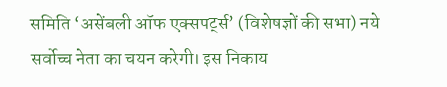समिति ‘असेंबली ऑफ एक्सपर्ट्स’ (विशेषज्ञों की सभा) नये सर्वोच्च नेता का चयन करेगी। इस निकाय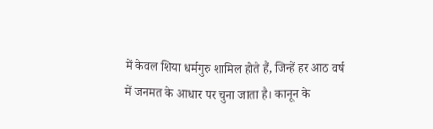में केवल शिया धर्मगुरु शामिल होते हैं, जिन्हें हर आठ वर्ष में जनमत के आधार पर चुना जाता है। कानून के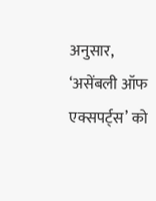अनुसार, ‘असेंबली ऑफ एक्सपर्ट्स’ को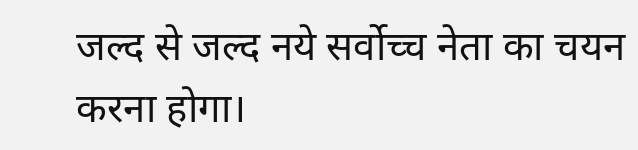जल्द से जल्द नये सर्वोच्च नेता का चयन करना होगा।